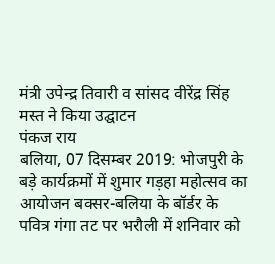मंत्री उपेन्द्र तिवारी व सांसद वीरेंद्र सिंह मस्त ने किया उद्घाटन
पंकज राय
बलिया, 07 दिसम्बर 2019: भोजपुरी के बड़े कार्यक्रमों में शुमार गड़हा महोत्सव का आयोजन बक्सर-बलिया के बॉर्डर के पवित्र गंगा तट पर भरौली में शनिवार को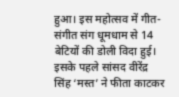हुआ। इस महोत्सव में गीत-संगीत संग धूमधाम से 14 बेटियों की डोली विदा हुई। इसके पहले सांसद वीरेंद्र सिंह ‘मस्त’ ने फीता काटकर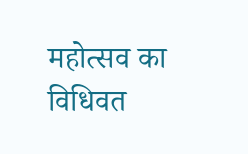महोत्सव का विधिवत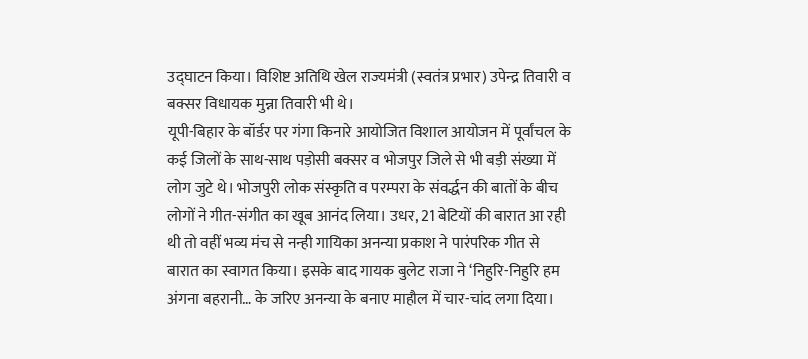उद्घाटन किया। विशिष्ट अतिथि खेल राज्यमंत्री (स्वतंत्र प्रभार) उपेन्द्र तिवारी व बक्सर विधायक मुन्ना तिवारी भी थे।
यूपी-बिहार के बॉर्डर पर गंगा किनारे आयोजित विशाल आयोजन में पूर्वांचल के कई जिलों के साथ-साथ पड़ोसी बक्सर व भोजपुर जिले से भी बड़ी संख्या में लोग जुटे थे। भोजपुरी लोक संस्कृति व परम्परा के संवर्द्धन की बातों के बीच लोगों ने गीत-संगीत का खूब आनंद लिया। उधर, 21 बेटियों की बारात आ रही थी तो वहीं भव्य मंच से नन्ही गायिका अनन्या प्रकाश ने पारंपरिक गीत से बारात का स्वागत किया। इसके बाद गायक बुलेट राजा ने ‘निहुरि-निहुरि हम अंगना बहरानी… के जरिए अनन्या के बनाए माहौल में चार-चांद लगा दिया।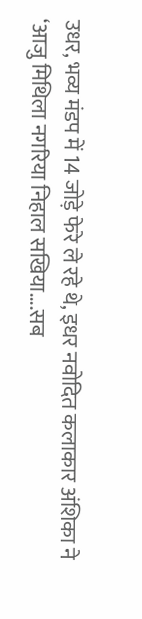उधर, भव्य मंडप में 14 जोड़े फेरे ले रहे थे, इधर नवोदित कलाकार अंशिका ने ‘आजु मिथिला नगरिया निहाल सखिया….सब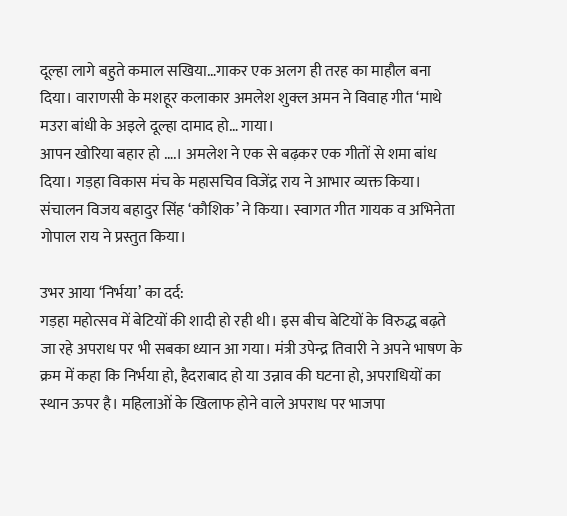दूल्हा लागे बहुते कमाल सखिया…गाकर एक अलग ही तरह का माहौल बना दिया। वाराणसी के मशहूर कलाकार अमलेश शुक्ल अमन ने विवाह गीत ‘माथे मउरा बांधी के अइले दूल्हा दामाद हो… गाया।
आपन खोरिया बहार हो ….। अमलेश ने एक से बढ़कर एक गीतों से शमा बांध दिया। गड़हा विकास मंच के महासचिव विजेंद्र राय ने आभार व्यक्त किया। संचालन विजय बहादुर सिंह ‘कौशिक’ ने किया। स्वागत गीत गायक व अभिनेता गोपाल राय ने प्रस्तुत किया।

उभर आया ‘निर्भया’ का दर्द:
गड़हा महोत्सव में बेटियों की शादी हो रही थी। इस बीच बेटियों के विरुद्ध बढ़ते जा रहे अपराध पर भी सबका ध्यान आ गया। मंत्री उपेन्द्र तिवारी ने अपने भाषण के क्रम में कहा कि निर्भया हो, हैदराबाद हो या उन्नाव की घटना हो, अपराधियों का स्थान ऊपर है। महिलाओं के खिलाफ होने वाले अपराध पर भाजपा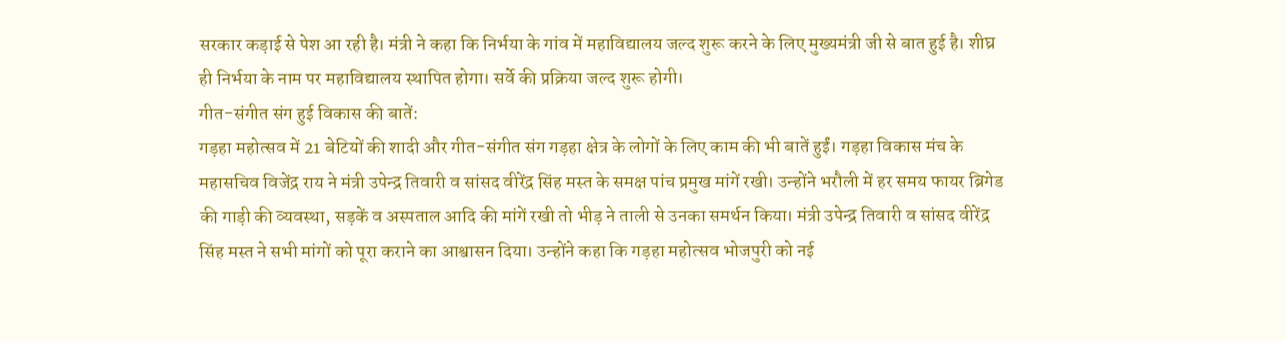सरकार कड़ाई से पेश आ रही है। मंत्री ने कहा कि निर्भया के गांव में महाविद्यालय जल्द शुरू करने के लिए मुख्यमंत्री जी से बात हुई है। शीघ्र ही निर्भया के नाम पर महाविद्यालय स्थापित होगा। सर्वे की प्रक्रिया जल्द शुरू होगी।
गीत-संगीत संग हुई विकास की बातें:
गड़हा महोत्सव में 21 बेटियों की शादी और गीत-संगीत संग गड़हा क्षेत्र के लोगों के लिए काम की भी बातें हुईं। गड़हा विकास मंच के महासचिव विजेंद्र राय ने मंत्री उपेन्द्र तिवारी व सांसद वीरेंद्र सिंह मस्त के समक्ष पांच प्रमुख मांगें रखी। उन्होंने भरौली में हर समय फायर ब्रिगेड की गाड़ी की व्यवस्था, सड़कें व अस्पताल आदि की मांगें रखी तो भीड़ ने ताली से उनका समर्थन किया। मंत्री उपेन्द्र तिवारी व सांसद वीरेंद्र सिंह मस्त ने सभी मांगों को पूरा कराने का आश्वासन दिया। उन्होंने कहा कि गड़हा महोत्सव भोजपुरी को नई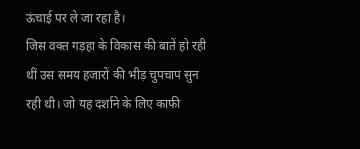ऊंचाई पर ले जा रहा है।
जिस वक्त गड़हा के विकास की बातें हो रही थीं उस समय हजारों की भीड़ चुपचाप सुन रही थी। जो यह दर्शाने के लिए काफी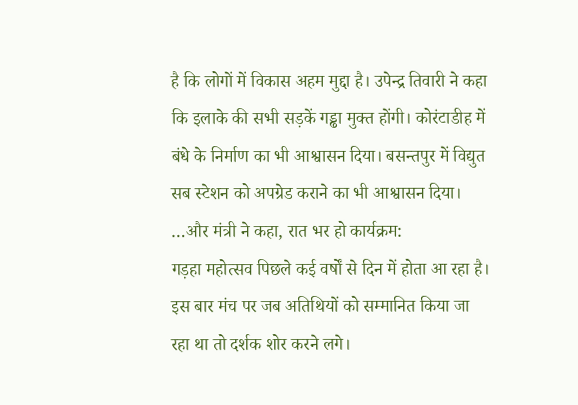है कि लोगों में विकास अहम मुद्दा है। उपेन्द्र तिवारी ने कहा कि इलाके की सभी सड़कें गड्ढा मुक्त होंगी। कोरंटाडीह में बंधे के निर्माण का भी आश्वासन दिया। बसन्तपुर में विद्युत सब स्टेशन को अपग्रेड कराने का भी आश्वासन दिया।
…और मंत्री ने कहा, रात भर हो कार्यक्रम:
गड़हा महोत्सव पिछले कई वर्षों से दिन में होता आ रहा है। इस बार मंच पर जब अतिथियों को सम्मानित किया जा रहा था तो दर्शक शोर करने लगे।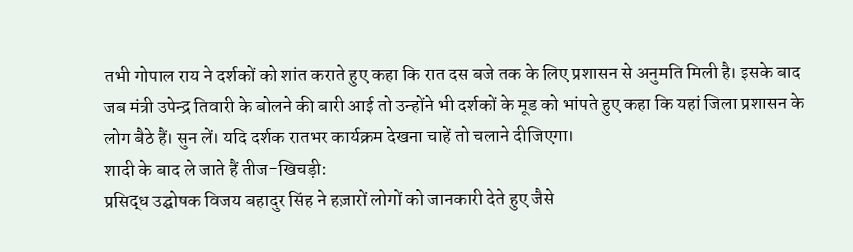तभी गोपाल राय ने दर्शकों को शांत कराते हुए कहा कि रात दस बजे तक के लिए प्रशासन से अनुमति मिली है। इसके बाद जब मंत्री उपेन्द्र तिवारी के बोलने की बारी आई तो उन्होंने भी दर्शकों के मूड को भांपते हुए कहा कि यहां जिला प्रशासन के लोग बैठे हैं। सुन लें। यदि दर्शक रातभर कार्यक्रम देखना चाहें तो चलाने दीजिएगा।
शादी के बाद ले जाते हैं तीज-खिचड़ी:
प्रसिद्ध उद्घोषक विजय बहादुर सिंह ने हज़ारों लोगों को जानकारी देते हुए जैसे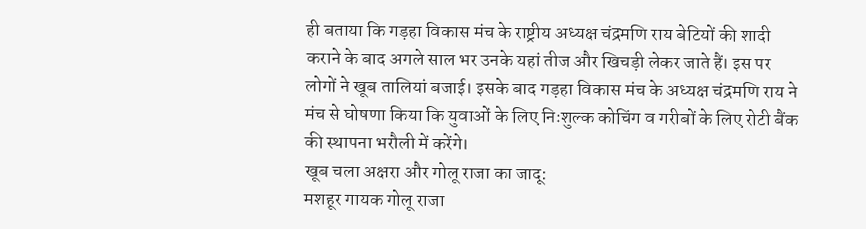ही बताया कि गड़हा विकास मंच के राष्ट्रीय अध्यक्ष चंद्रमणि राय बेटियों की शादी कराने के बाद अगले साल भर उनके यहां तीज और खिचड़ी लेकर जाते हैं। इस पर लोगों ने खूब तालियां बजाई। इसके बाद गड़हा विकास मंच के अध्यक्ष चंद्रमणि राय ने मंच से घोषणा किया कि युवाओं के लिए निःशुल्क कोचिंग व गरीबों के लिए रोटी बैंक की स्थापना भरौली में करेंगे।
खूब चला अक्षरा और गोलू राजा का जादू:
मशहूर गायक गोलू राजा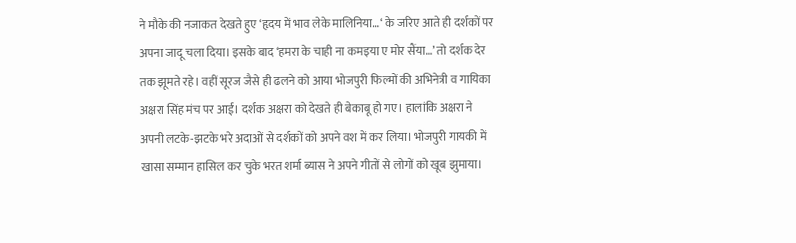ने मौके की नजाकत देखते हुए ‘हृदय में भाव लेके मालिनिया… ‘ के जरिए आते ही दर्शकों पर अपना जादू चला दिया। इसके बाद ‘हमरा के चाही ना कमइया ए मोर सैंया…’ तो दर्शक देर तक झूमते रहे। वहीं सूरज जैसे ही ढलने को आया भोजपुरी फिल्मों की अभिनेत्री व गायिका अक्षरा सिंह मंच पर आईं। दर्शक अक्षरा को देखते ही बेकाबू हो गए। हालांकि अक्षरा ने अपनी लटके-झटके भरे अदाओं से दर्शकों को अपने वश में कर लिया। भोजपुरी गायकी में खासा सम्मान हासिल कर चुके भरत शर्मा ब्यास ने अपने गीतों से लोगों को खूब झुमाया।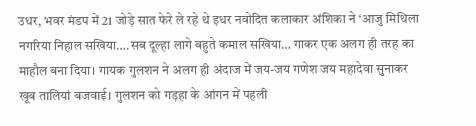उधर, भवर मंडप में 21 जोड़े सात फेरे ले रहे थे इधर नवोदित कलाकार अंशिका ने ‘आजु मिथिला नगरिया निहाल सखिया….सब दूल्हा लागे बहुते कमाल सखिया… गाकर एक अलग ही तरह का माहौल बना दिया। गायक गुलशन ने अलग ही अंदाज में जय-जय गणेश जय महादेवा सुनाकर खूब तालियां बजवाई। गुलशन को गड़हा के आंगन में पहली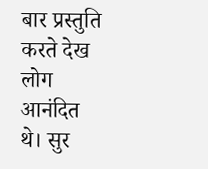बार प्रस्तुति करते देख लोग आनंदित थे। सुर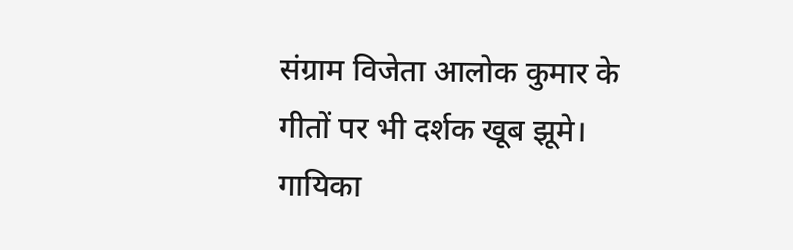संग्राम विजेता आलोक कुमार के गीतों पर भी दर्शक खूब झूमे। गायिका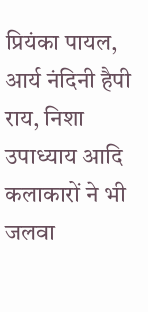प्रियंका पायल, आर्य नंदिनी हैपी राय, निशा उपाध्याय आदि कलाकारों ने भी जलवा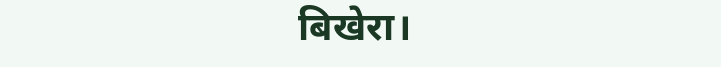बिखेरा।